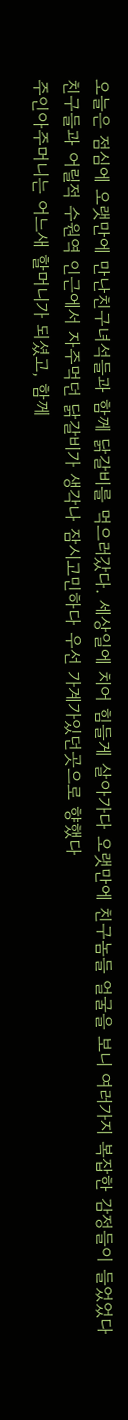오늘은 점심에 오랫만에 만난친구녀석들과 함께 닭갈비를 먹으러갔다. 세상일에 치어 힘들게 살아가다 오랫만에 친구놈들 얼굴을 보니 여러가지 복잡한 감정들이 들었었다
친구들과 어릴적 수원역 인근에서 자주먹던 닭갈비가 생각나 잠시고민하다 우선 가계가있던곳으로 향했다
주인아주머니는 어느새 할머니가 되셨고, 함께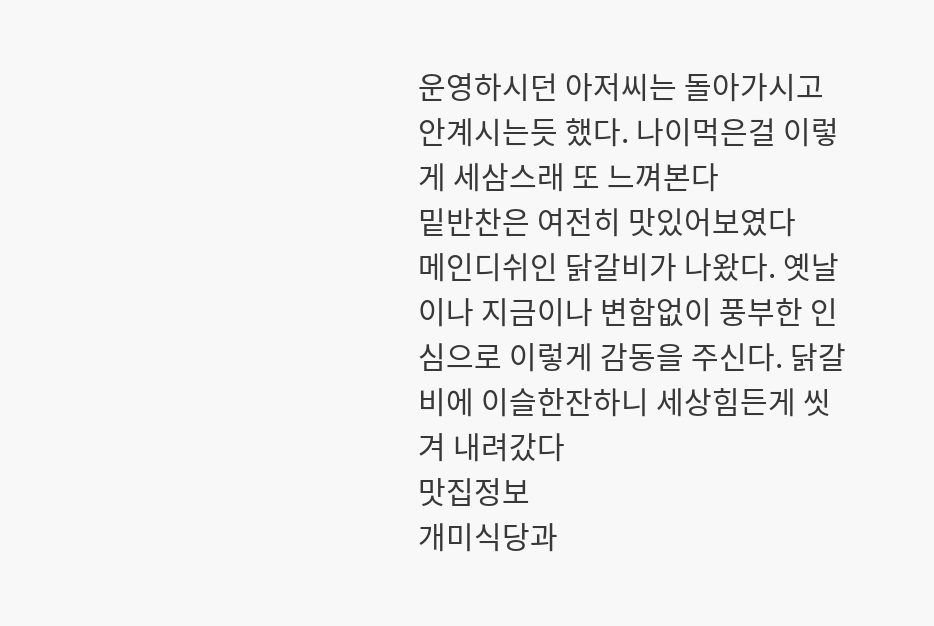운영하시던 아저씨는 돌아가시고 안계시는듯 했다. 나이먹은걸 이렇게 세삼스래 또 느껴본다
밑반찬은 여전히 맛있어보였다
메인디쉬인 닭갈비가 나왔다. 옛날이나 지금이나 변함없이 풍부한 인심으로 이렇게 감동을 주신다. 닭갈비에 이슬한잔하니 세상힘든게 씻겨 내려갔다
맛집정보
개미식당과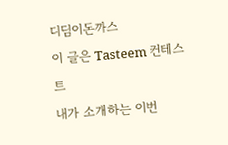디딤이돈까스
이 글은 Tasteem 컨테스트
내가 소개하는 이번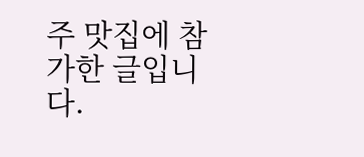주 맛집에 참가한 글입니다.